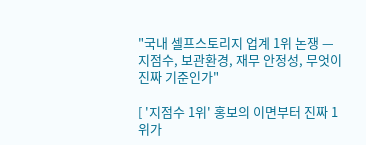"국내 셀프스토리지 업계 1위 논쟁 — 지점수, 보관환경, 재무 안정성, 무엇이 진짜 기준인가"

[ '지점수 1위' 홍보의 이면부터 진짜 1위가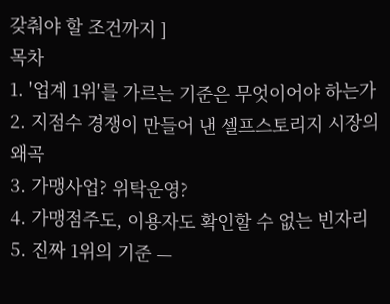갖춰야 할 조건까지 ]
목차
1. '업계 1위'를 가르는 기준은 무엇이어야 하는가
2. 지점수 경쟁이 만들어 낸 셀프스토리지 시장의 왜곡
3. 가맹사업? 위탁운영?
4. 가맹점주도, 이용자도 확인할 수 없는 빈자리
5. 진짜 1위의 기준 —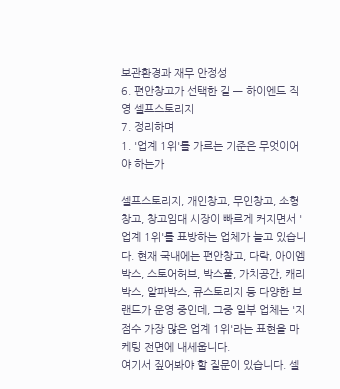보관환경과 재무 안정성
6. 편안창고가 선택한 길 — 하이엔드 직영 셀프스토리지
7. 정리하며
1. '업계 1위'를 가르는 기준은 무엇이어야 하는가

셀프스토리지, 개인창고, 무인창고, 소형창고, 창고임대 시장이 빠르게 커지면서 '업계 1위'를 표방하는 업체가 늘고 있습니다. 현재 국내에는 편안창고, 다락, 아이엠박스, 스토어허브, 박스풀, 가치공간, 캐리박스, 알파박스, 큐스토리지 등 다양한 브랜드가 운영 중인데, 그중 일부 업체는 '지점수 가장 많은 업계 1위'라는 표현을 마케팅 전면에 내세웁니다.
여기서 짚어봐야 할 질문이 있습니다. 셀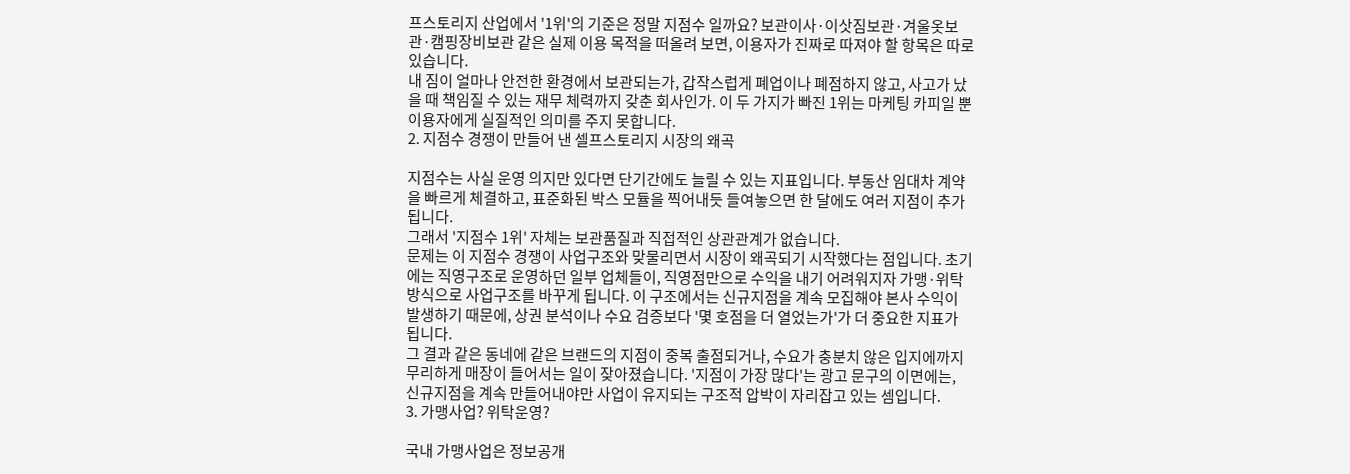프스토리지 산업에서 '1위'의 기준은 정말 지점수 일까요? 보관이사·이삿짐보관·겨울옷보관·캠핑장비보관 같은 실제 이용 목적을 떠올려 보면, 이용자가 진짜로 따져야 할 항목은 따로 있습니다.
내 짐이 얼마나 안전한 환경에서 보관되는가, 갑작스럽게 폐업이나 폐점하지 않고, 사고가 났을 때 책임질 수 있는 재무 체력까지 갖춘 회사인가. 이 두 가지가 빠진 1위는 마케팅 카피일 뿐 이용자에게 실질적인 의미를 주지 못합니다.
2. 지점수 경쟁이 만들어 낸 셀프스토리지 시장의 왜곡

지점수는 사실 운영 의지만 있다면 단기간에도 늘릴 수 있는 지표입니다. 부동산 임대차 계약을 빠르게 체결하고, 표준화된 박스 모듈을 찍어내듯 들여놓으면 한 달에도 여러 지점이 추가됩니다.
그래서 '지점수 1위' 자체는 보관품질과 직접적인 상관관계가 없습니다.
문제는 이 지점수 경쟁이 사업구조와 맞물리면서 시장이 왜곡되기 시작했다는 점입니다. 초기에는 직영구조로 운영하던 일부 업체들이, 직영점만으로 수익을 내기 어려워지자 가맹·위탁 방식으로 사업구조를 바꾸게 됩니다. 이 구조에서는 신규지점을 계속 모집해야 본사 수익이 발생하기 때문에, 상권 분석이나 수요 검증보다 '몇 호점을 더 열었는가'가 더 중요한 지표가 됩니다.
그 결과 같은 동네에 같은 브랜드의 지점이 중복 출점되거나, 수요가 충분치 않은 입지에까지 무리하게 매장이 들어서는 일이 잦아졌습니다. '지점이 가장 많다'는 광고 문구의 이면에는, 신규지점을 계속 만들어내야만 사업이 유지되는 구조적 압박이 자리잡고 있는 셈입니다.
3. 가맹사업? 위탁운영?

국내 가맹사업은 정보공개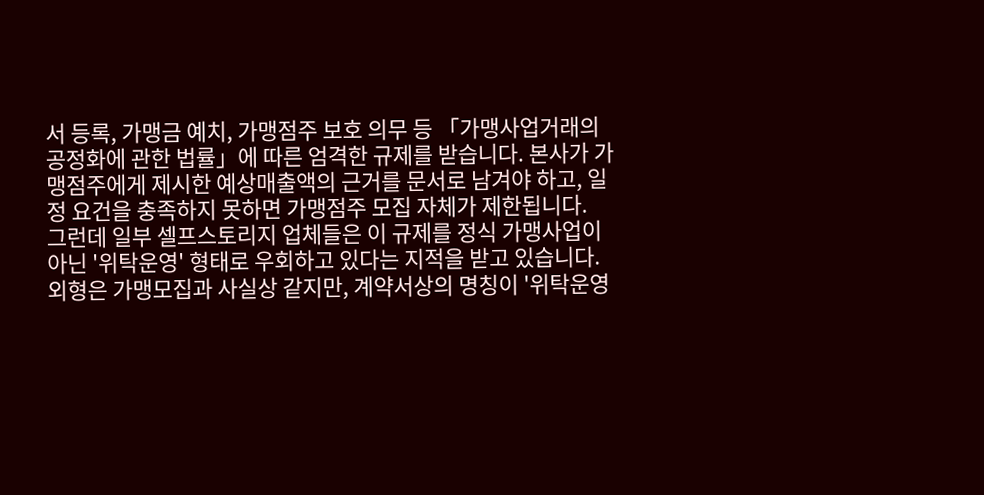서 등록, 가맹금 예치, 가맹점주 보호 의무 등 「가맹사업거래의 공정화에 관한 법률」에 따른 엄격한 규제를 받습니다. 본사가 가맹점주에게 제시한 예상매출액의 근거를 문서로 남겨야 하고, 일정 요건을 충족하지 못하면 가맹점주 모집 자체가 제한됩니다.
그런데 일부 셀프스토리지 업체들은 이 규제를 정식 가맹사업이 아닌 '위탁운영' 형태로 우회하고 있다는 지적을 받고 있습니다. 외형은 가맹모집과 사실상 같지만, 계약서상의 명칭이 '위탁운영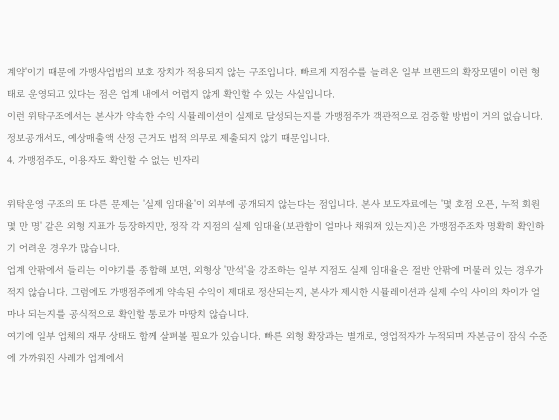계약'이기 때문에 가맹사업법의 보호 장치가 적용되지 않는 구조입니다. 빠르게 지점수를 늘려온 일부 브랜드의 확장모델이 이런 형태로 운영되고 있다는 점은 업계 내에서 어렵지 않게 확인할 수 있는 사실입니다.
이런 위탁구조에서는 본사가 약속한 수익 시뮬레이션이 실제로 달성되는지를 가맹점주가 객관적으로 검증할 방법이 거의 없습니다. 정보공개서도, 예상매출액 산정 근거도 법적 의무로 제출되지 않기 때문입니다.
4. 가맹점주도, 이용자도 확인할 수 없는 빈자리

위탁운영 구조의 또 다른 문제는 '실제 임대율'이 외부에 공개되지 않는다는 점입니다. 본사 보도자료에는 '몇 호점 오픈, 누적 회원 몇 만 명' 같은 외형 지표가 등장하지만, 정작 각 지점의 실제 임대율(보관함이 얼마나 채워져 있는지)은 가맹점주조차 명확히 확인하기 어려운 경우가 많습니다.
업계 안팎에서 들리는 이야기를 종합해 보면, 외형상 '만석'을 강조하는 일부 지점도 실제 임대율은 절반 안팎에 머물러 있는 경우가 적지 않습니다. 그럼에도 가맹점주에게 약속된 수익이 제대로 정산되는지, 본사가 제시한 시뮬레이션과 실제 수익 사이의 차이가 얼마나 되는지를 공식적으로 확인할 통로가 마땅치 않습니다.
여기에 일부 업체의 재무 상태도 함께 살펴볼 필요가 있습니다. 빠른 외형 확장과는 별개로, 영업적자가 누적되며 자본금이 잠식 수준에 가까워진 사례가 업계에서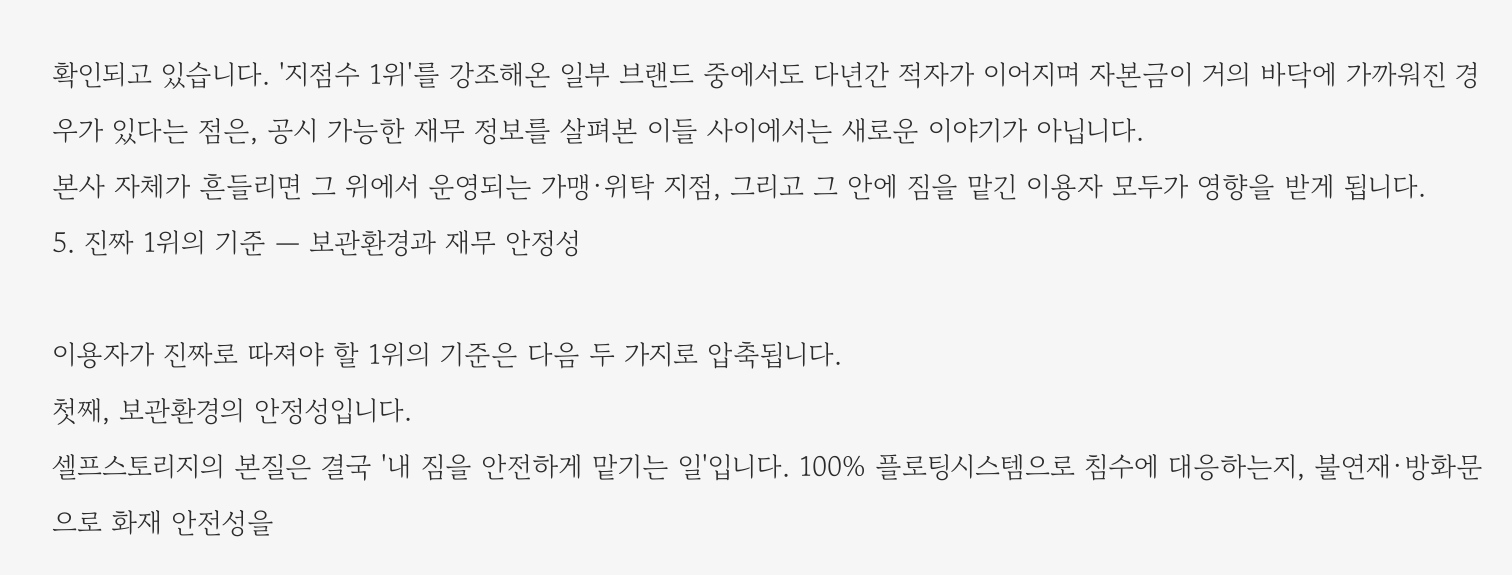확인되고 있습니다. '지점수 1위'를 강조해온 일부 브랜드 중에서도 다년간 적자가 이어지며 자본금이 거의 바닥에 가까워진 경우가 있다는 점은, 공시 가능한 재무 정보를 살펴본 이들 사이에서는 새로운 이야기가 아닙니다.
본사 자체가 흔들리면 그 위에서 운영되는 가맹·위탁 지점, 그리고 그 안에 짐을 맡긴 이용자 모두가 영향을 받게 됩니다.
5. 진짜 1위의 기준 — 보관환경과 재무 안정성

이용자가 진짜로 따져야 할 1위의 기준은 다음 두 가지로 압축됩니다.
첫째, 보관환경의 안정성입니다.
셀프스토리지의 본질은 결국 '내 짐을 안전하게 맡기는 일'입니다. 100% 플로팅시스템으로 침수에 대응하는지, 불연재·방화문으로 화재 안전성을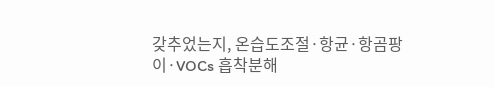갖추었는지, 온습도조절·항균·항곰팡이·VOCs 흡착분해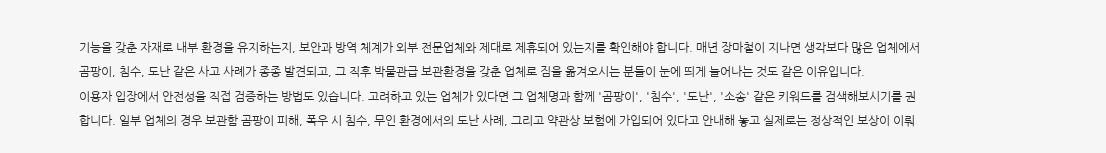기능을 갖춘 자재로 내부 환경을 유지하는지, 보안과 방역 체계가 외부 전문업체와 제대로 제휴되어 있는지를 확인해야 합니다. 매년 장마철이 지나면 생각보다 많은 업체에서 곰팡이, 침수, 도난 같은 사고 사례가 종종 발견되고, 그 직후 박물관급 보관환경을 갖춘 업체로 짐을 옮겨오시는 분들이 눈에 띄게 늘어나는 것도 같은 이유입니다.
이용자 입장에서 안전성을 직접 검증하는 방법도 있습니다. 고려하고 있는 업체가 있다면 그 업체명과 함께 '곰팡이', '침수', '도난', '소송' 같은 키워드를 검색해보시기를 권합니다. 일부 업체의 경우 보관함 곰팡이 피해, 폭우 시 침수, 무인 환경에서의 도난 사례, 그리고 약관상 보험에 가입되어 있다고 안내해 놓고 실제로는 정상적인 보상이 이뤄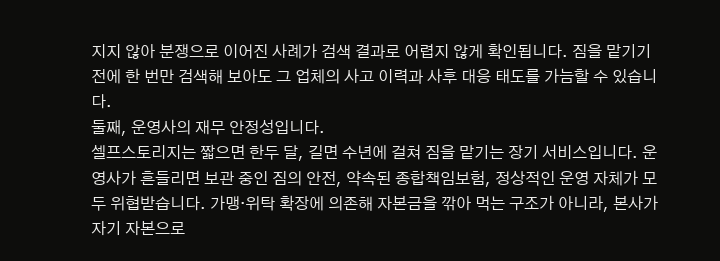지지 않아 분쟁으로 이어진 사례가 검색 결과로 어렵지 않게 확인됩니다. 짐을 맡기기 전에 한 번만 검색해 보아도 그 업체의 사고 이력과 사후 대응 태도를 가늠할 수 있습니다.
둘째, 운영사의 재무 안정성입니다.
셀프스토리지는 짧으면 한두 달, 길면 수년에 걸쳐 짐을 맡기는 장기 서비스입니다. 운영사가 흔들리면 보관 중인 짐의 안전, 약속된 종합책임보험, 정상적인 운영 자체가 모두 위협받습니다. 가맹·위탁 확장에 의존해 자본금을 깎아 먹는 구조가 아니라, 본사가 자기 자본으로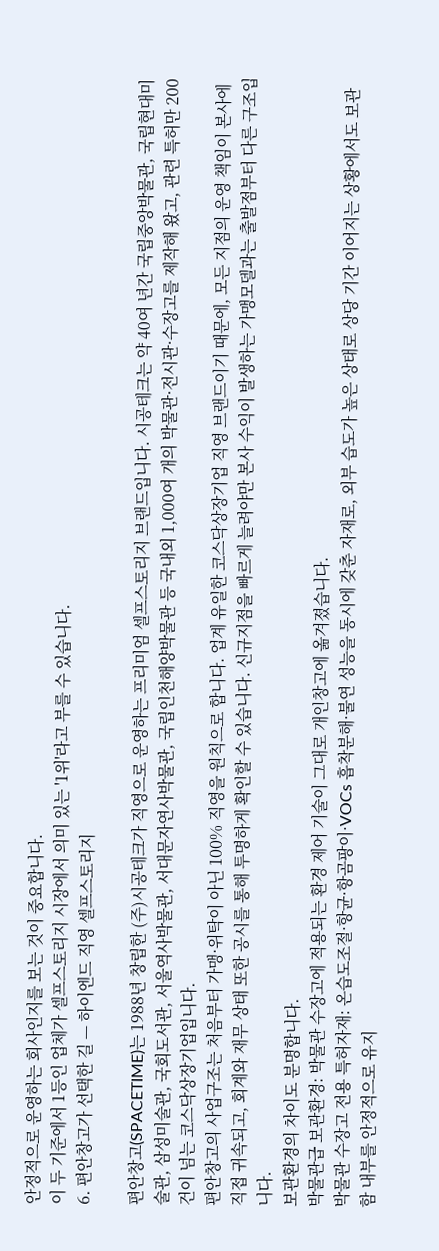안정적으로 운영하는 회사인지를 보는 것이 중요합니다.
이 두 기준에서 1등인 업체가 셀프스토리지 시장에서 의미 있는 '1위'라고 부를 수 있습니다.
6. 편안창고가 선택한 길 — 하이엔드 직영 셀프스토리지

편안창고(SPACETIME)는 1988년 창립한 (주)시공테크가 직영으로 운영하는 프리미엄 셀프스토리지 브랜드입니다. 시공테크는 약 40여 년간 국립중앙박물관, 국립현대미술관, 삼성미술관, 국회도서관, 서울역사박물관, 서대문자연사박물관, 국립인천해양박물관 등 국내외 1,000여 개의 박물관·전시관·수장고를 제작해 왔고, 관련 특허만 200건이 넘는 코스닥상장기업입니다.
편안창고의 사업구조는 처음부터 가맹·위탁이 아닌 100% 직영을 원칙으로 합니다. 업계 유일한 코스닥상장기업 직영 브랜드이기 때문에, 모든 지점의 운영 책임이 본사에 직접 귀속되고, 회계와 재무 상태 또한 공시를 통해 투명하게 확인할 수 있습니다. 신규지점을 빠르게 늘려야만 본사 수익이 발생하는 가맹모델과는 출발점부터 다른 구조입니다.
보관환경의 차이도 분명합니다.
박물관급 보관환경: 박물관 수장고에 적용되는 환경 제어 기술이 그대로 개인창고에 옮겨졌습니다.
박물관 수장고 전용 특허자재: 온습도조절·항균·항곰팡이·VOCs 흡착분해·불연 성능을 동시에 갖춘 자재로, 외부 습도가 높은 상태로 상당 기간 이어지는 상황에서도 보관함 내부를 안정적으로 유지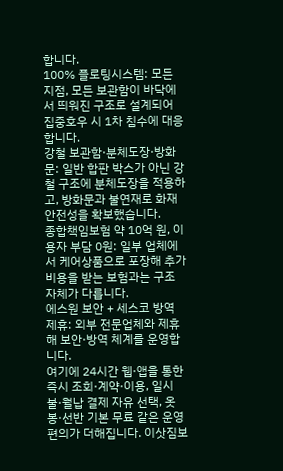합니다.
100% 플로팅시스템: 모든 지점, 모든 보관함이 바닥에서 띄워진 구조로 설계되어 집중호우 시 1차 침수에 대응합니다.
강철 보관함·분체도장·방화문: 일반 합판 박스가 아닌 강철 구조에 분체도장을 적용하고, 방화문과 불연재로 화재 안전성을 확보했습니다.
종합책임보험 약 10억 원, 이용자 부담 0원: 일부 업체에서 케어상품으로 포장해 추가 비용을 받는 보험과는 구조 자체가 다릅니다.
에스원 보안 + 세스코 방역 제휴: 외부 전문업체와 제휴해 보안·방역 체계를 운영합니다.
여기에 24시간 웹·앱을 통한 즉시 조회·계약·이용, 일시불·월납 결제 자유 선택, 옷봉·선반 기본 무료 같은 운영 편의가 더해집니다. 이삿짐보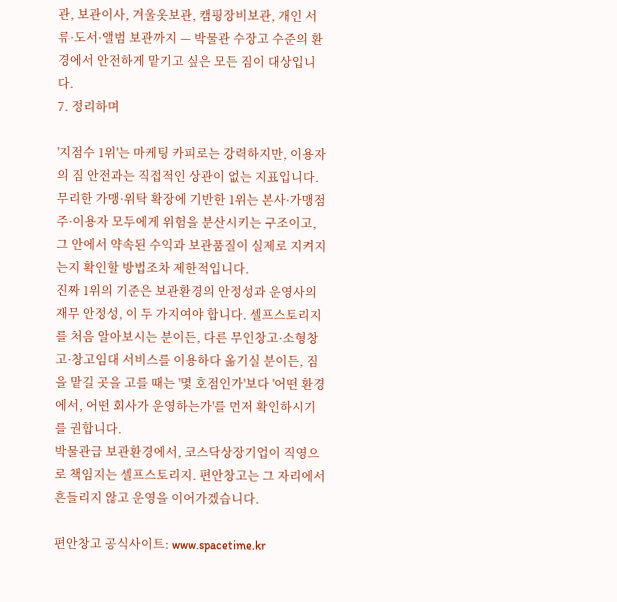관, 보관이사, 겨울옷보관, 캠핑장비보관, 개인 서류·도서·앨범 보관까지 — 박물관 수장고 수준의 환경에서 안전하게 맡기고 싶은 모든 짐이 대상입니다.
7. 정리하며

'지점수 1위'는 마케팅 카피로는 강력하지만, 이용자의 짐 안전과는 직접적인 상관이 없는 지표입니다.
무리한 가맹·위탁 확장에 기반한 1위는 본사·가맹점주·이용자 모두에게 위험을 분산시키는 구조이고, 그 안에서 약속된 수익과 보관품질이 실제로 지켜지는지 확인할 방법조차 제한적입니다.
진짜 1위의 기준은 보관환경의 안정성과 운영사의 재무 안정성, 이 두 가지여야 합니다. 셀프스토리지를 처음 알아보시는 분이든, 다른 무인창고·소형창고·창고임대 서비스를 이용하다 옮기실 분이든, 짐을 맡길 곳을 고를 때는 '몇 호점인가'보다 '어떤 환경에서, 어떤 회사가 운영하는가'를 먼저 확인하시기를 권합니다.
박물관급 보관환경에서, 코스닥상장기업이 직영으로 책임지는 셀프스토리지. 편안창고는 그 자리에서 흔들리지 않고 운영을 이어가겠습니다.

편안창고 공식사이트: www.spacetime.kr